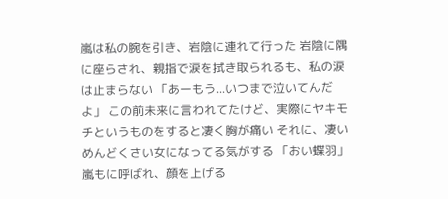嵐は私の腕を引き、岩陰に連れて行った 岩陰に隅に座らされ、親指で涙を拭き取られるも、私の涙は止まらない 「あーもう...いつまで泣いてんだよ」 この前未来に言われてたけど、実際にヤキモチというものをすると凄く胸が痛い それに、凄いめんどくさい女になってる気がする 「おい蝶羽」 嵐もに呼ばれ、顔を上げる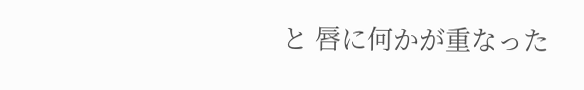と 唇に何かが重なった